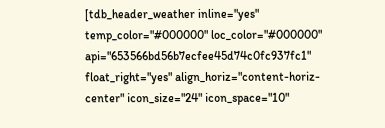[tdb_header_weather inline="yes" temp_color="#000000" loc_color="#000000" api="653566bd56b7ecfee45d74c0fc937fc1" float_right="yes" align_horiz="content-horiz-center" icon_size="24" icon_space="10"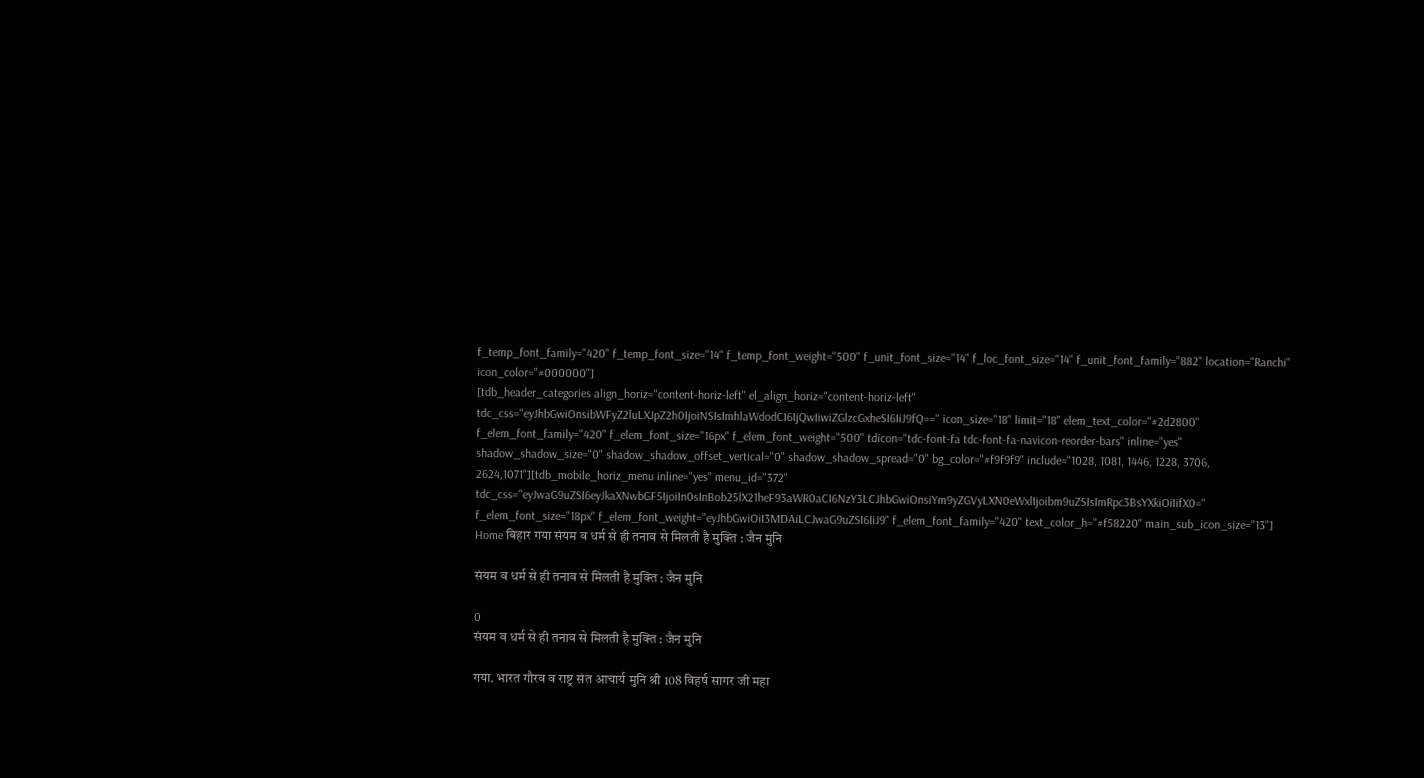f_temp_font_family="420" f_temp_font_size="14" f_temp_font_weight="500" f_unit_font_size="14" f_loc_font_size="14" f_unit_font_family="882" location="Ranchi" icon_color="#000000"]
[tdb_header_categories align_horiz="content-horiz-left" el_align_horiz="content-horiz-left" tdc_css="eyJhbGwiOnsibWFyZ2luLXJpZ2h0IjoiNSIsImhlaWdodCI6IjQwIiwiZGlzcGxheSI6IiJ9fQ==" icon_size="18" limit="18" elem_text_color="#2d2800" f_elem_font_family="420" f_elem_font_size="16px" f_elem_font_weight="500" tdicon="tdc-font-fa tdc-font-fa-navicon-reorder-bars" inline="yes" shadow_shadow_size="0" shadow_shadow_offset_vertical="0" shadow_shadow_spread="0" bg_color="#f9f9f9" include="1028, 1081, 1446, 1228, 3706, 2624,1071"][tdb_mobile_horiz_menu inline="yes" menu_id="372" tdc_css="eyJwaG9uZSI6eyJkaXNwbGF5IjoiIn0sInBob25lX21heF93aWR0aCI6NzY3LCJhbGwiOnsiYm9yZGVyLXN0eWxlIjoibm9uZSIsImRpc3BsYXkiOiIifX0=" f_elem_font_size="18px" f_elem_font_weight="eyJhbGwiOiI3MDAiLCJwaG9uZSI6IiJ9" f_elem_font_family="420" text_color_h="#f58220" main_sub_icon_size="13"]
Home बिहार गया संयम व धर्म से ही तनाव से मिलती है मुक्ति : जैन मुनि

संयम व धर्म से ही तनाव से मिलती है मुक्ति : जैन मुनि

0
संयम व धर्म से ही तनाव से मिलती है मुक्ति : जैन मुनि

गया. भारत गौरव व राष्ट्र संत आचार्य मुनि श्री 108 विहर्ष सागर जी महा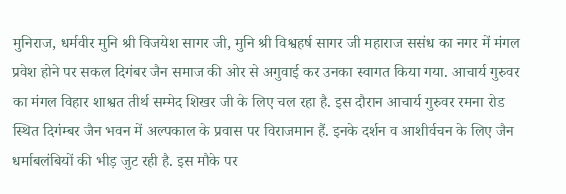मुनिराज, धर्मवीर मुनि श्री विजयेश सागर जी, मुनि श्री विश्वहर्ष सागर जी महाराज ससंध का नगर में मंगल प्रवेश होने पर सकल दिगंबर जैन समाज की ओर से अगुवाई कर उनका स्वागत किया गया. आचार्य गुरुवर का मंगल विहार शाश्वत तीर्थ सम्मेद शिखर जी के लिए चल रहा है. इस दौरान आचार्य गुरुवर रमना रोड स्थित दिगंम्बर जैन भवन में अल्पकाल के प्रवास पर विराजमान हैं. इनके दर्शन व आशीर्वचन के लिए जैन धर्माबलंबियों की भीड़ जुट रही है. इस मौके पर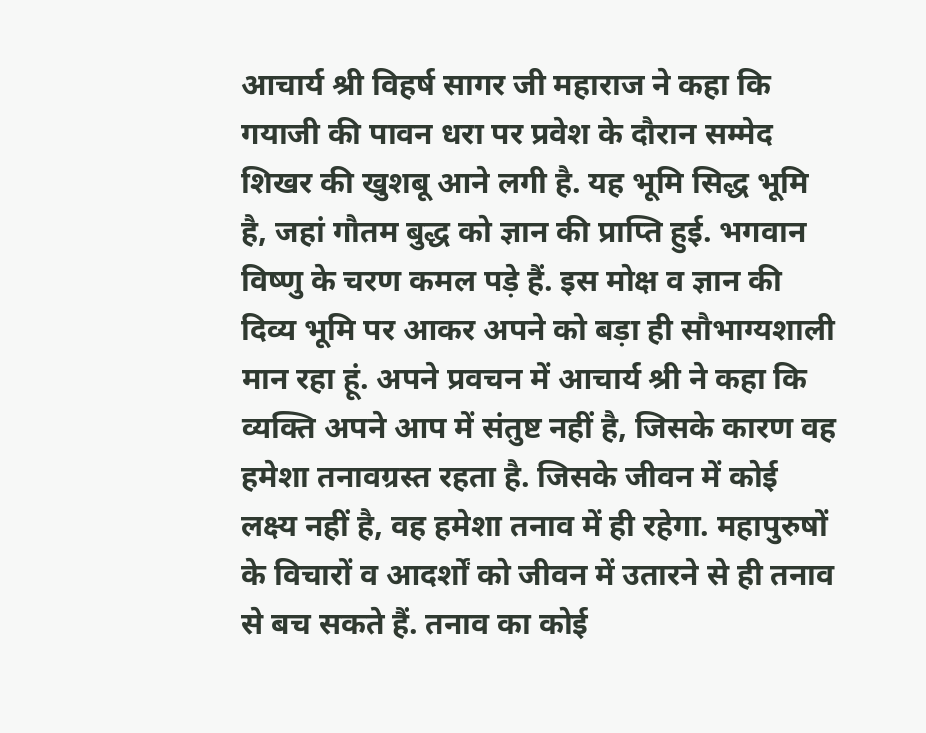आचार्य श्री विहर्ष सागर जी महाराज ने कहा कि गयाजी की पावन धरा पर प्रवेश के दौरान सम्मेद शिखर की खुशबू आने लगी है. यह भूमि सिद्ध भूमि है, जहां गौतम बुद्ध को ज्ञान की प्राप्ति हुई. भगवान विष्णु के चरण कमल पड़े हैं. इस मोक्ष व ज्ञान की दिव्य भूमि पर आकर अपने को बड़ा ही सौभाग्यशाली मान रहा हूं. अपने प्रवचन में आचार्य श्री ने कहा कि व्यक्ति अपने आप में संतुष्ट नहीं है, जिसके कारण वह हमेशा तनावग्रस्त रहता है. जिसके जीवन में कोई लक्ष्य नहीं है, वह हमेशा तनाव में ही रहेगा. महापुरुषों के विचारों व आदर्शों को जीवन में उतारने से ही तनाव से बच सकते हैं. तनाव का कोई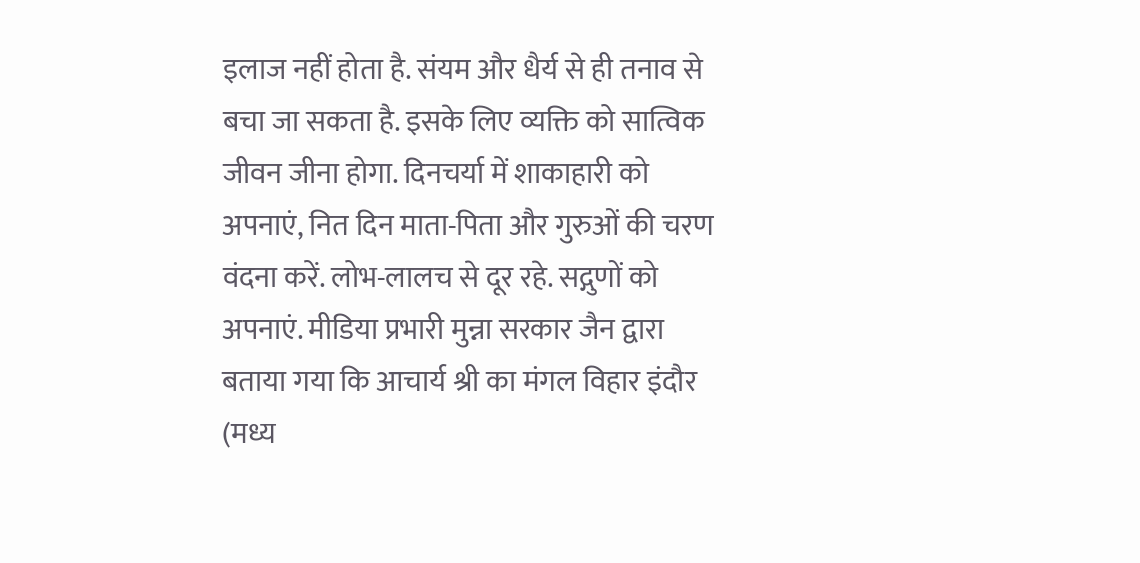इलाज नहीं होता है. संयम और धैर्य से ही तनाव से बचा जा सकता है. इसके लिए व्यक्ति को सात्विक जीवन जीना होगा. दिनचर्या में शाकाहारी को अपनाएं, नित दिन माता-पिता और गुरुओं की चरण वंदना करें. लोभ-लालच से दूर रहे. सद्गुणों को अपनाएं. मीडिया प्रभारी मुन्ना सरकार जैन द्वारा बताया गया कि आचार्य श्री का मंगल विहार इंदौर (मध्य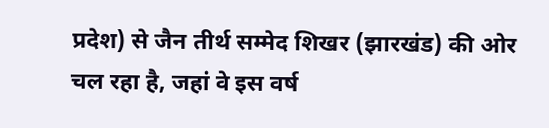प्रदेश) से जैन तीर्थ सम्मेद शिखर (झारखंड) की ओर चल रहा है, जहां वे इस वर्ष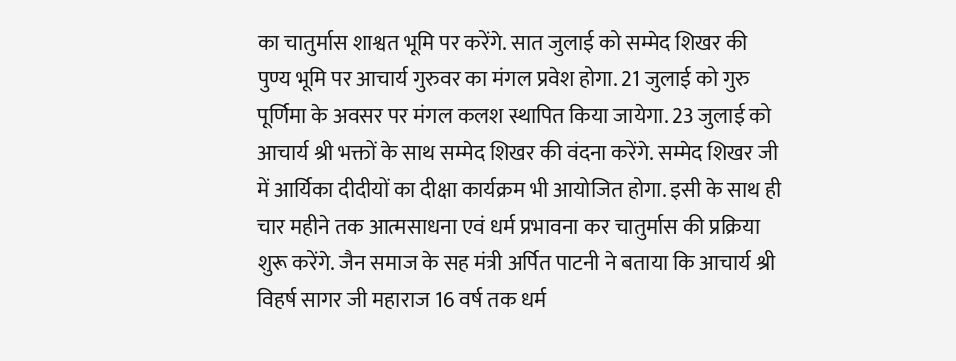का चातुर्मास शाश्वत भूमि पर करेंगे. सात जुलाई को सम्मेद शिखर की पुण्य भूमि पर आचार्य गुरुवर का मंगल प्रवेश होगा. 21 जुलाई को गुरु पूर्णिमा के अवसर पर मंगल कलश स्थापित किया जायेगा. 23 जुलाई को आचार्य श्री भक्तों के साथ सम्मेद शिखर की वंदना करेंगे. सम्मेद शिखर जी में आर्यिका दीदीयों का दीक्षा कार्यक्रम भी आयोजित होगा. इसी के साथ ही चार महीने तक आत्मसाधना एवं धर्म प्रभावना कर चातुर्मास की प्रक्रिया शुरू करेंगे. जैन समाज के सह मंत्री अर्पित पाटनी ने बताया कि आचार्य श्री विहर्ष सागर जी महाराज 16 वर्ष तक धर्म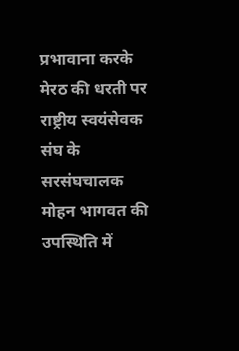प्रभावाना करके मेरठ की धरती पर राष्ट्रीय स्वयंसेवक संघ के सरसंघचालक मोहन भागवत की उपस्थिति में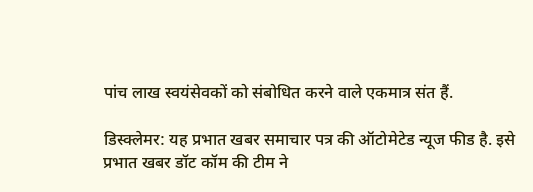पांच लाख स्वयंसेवकों को संबोधित करने वाले एकमात्र संत हैं.

डिस्क्लेमर: यह प्रभात खबर समाचार पत्र की ऑटोमेटेड न्यूज फीड है. इसे प्रभात खबर डॉट कॉम की टीम ने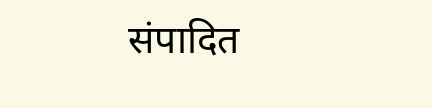संपादित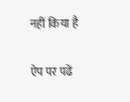नहीं किया है

ऐप पर पढें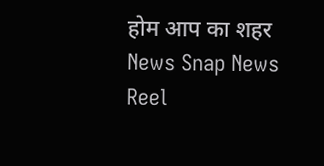होम आप का शहर
News Snap News Reel